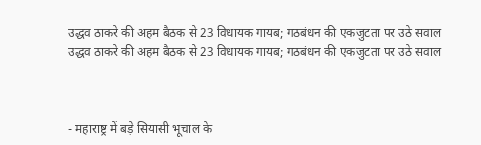उद्धव ठाकरे की अहम बैठक से 23 विधायक गायब; गठबंधन की एकजुटता पर उठे सवाल
उद्धव ठाकरे की अहम बैठक से 23 विधायक गायब; गठबंधन की एकजुटता पर उठे सवाल



- महाराष्ट्र में बड़े सियासी भूचाल के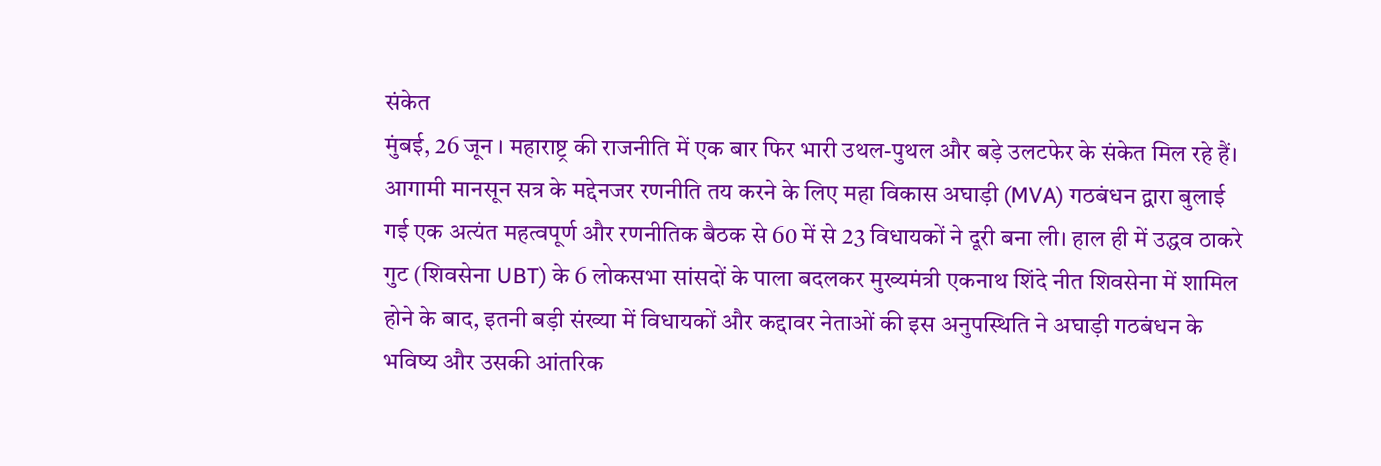संकेत
मुंबई, 26 जून । महाराष्ट्र की राजनीति में एक बार फिर भारी उथल-पुथल और बड़े उलटफेर के संकेत मिल रहे हैं। आगामी मानसून सत्र के मद्देनजर रणनीति तय करने के लिए महा विकास अघाड़ी (MVA) गठबंधन द्वारा बुलाई गई एक अत्यंत महत्वपूर्ण और रणनीतिक बैठक से 60 में से 23 विधायकों ने दूरी बना ली। हाल ही में उद्धव ठाकरे गुट (शिवसेना UBT) के 6 लोकसभा सांसदों के पाला बदलकर मुख्यमंत्री एकनाथ शिंदे नीत शिवसेना में शामिल होने के बाद, इतनी बड़ी संख्या में विधायकों और कद्दावर नेताओं की इस अनुपस्थिति ने अघाड़ी गठबंधन के भविष्य और उसकी आंतरिक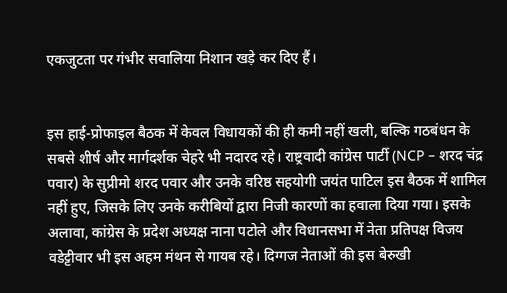एकजुटता पर गंभीर सवालिया निशान खड़े कर दिए हैं।


इस हाई-प्रोफाइल बैठक में केवल विधायकों की ही कमी नहीं खली, बल्कि गठबंधन के सबसे शीर्ष और मार्गदर्शक चेहरे भी नदारद रहे। राष्ट्रवादी कांग्रेस पार्टी (NCP – शरद चंद्र पवार) के सुप्रीमो शरद पवार और उनके वरिष्ठ सहयोगी जयंत पाटिल इस बैठक में शामिल नहीं हुए, जिसके लिए उनके करीबियों द्वारा निजी कारणों का हवाला दिया गया। इसके अलावा, कांग्रेस के प्रदेश अध्यक्ष नाना पटोले और विधानसभा में नेता प्रतिपक्ष विजय वडेट्टीवार भी इस अहम मंथन से गायब रहे। दिग्गज नेताओं की इस बेरुखी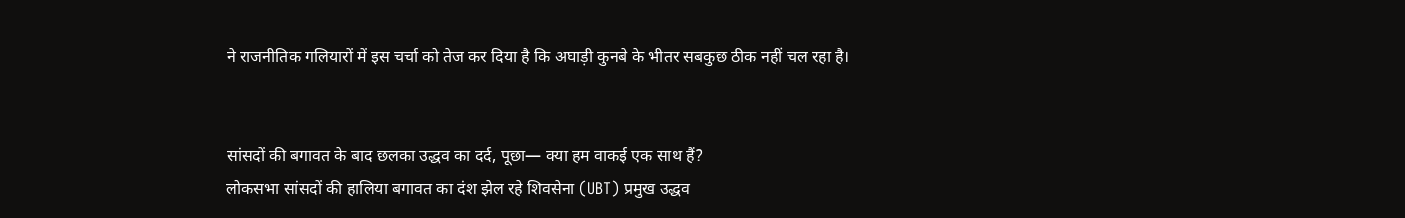ने राजनीतिक गलियारों में इस चर्चा को तेज कर दिया है कि अघाड़ी कुनबे के भीतर सबकुछ ठीक नहीं चल रहा है।


सांसदों की बगावत के बाद छलका उद्धव का दर्द, पूछा— क्या हम वाकई एक साथ हैं?
लोकसभा सांसदों की हालिया बगावत का दंश झेल रहे शिवसेना (UBT) प्रमुख उद्धव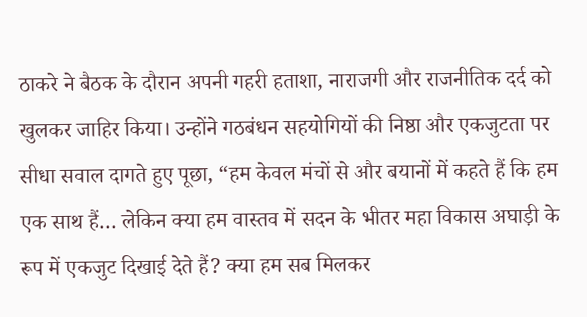ठाकरे ने बैठक के दौरान अपनी गहरी हताशा, नाराजगी और राजनीतिक दर्द को खुलकर जाहिर किया। उन्होंने गठबंधन सहयोगियों की निष्ठा और एकजुटता पर सीधा सवाल दागते हुए पूछा, “हम केवल मंचों से और बयानों में कहते हैं कि हम एक साथ हैं… लेकिन क्या हम वास्तव में सदन के भीतर महा विकास अघाड़ी के रूप में एकजुट दिखाई देते हैं? क्या हम सब मिलकर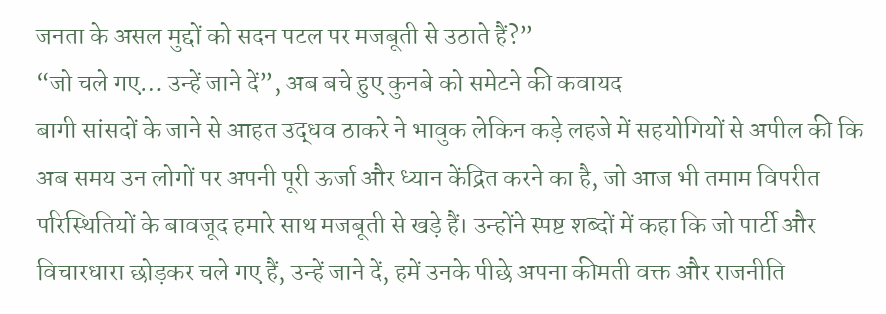जनता के असल मुद्दों को सदन पटल पर मजबूती से उठाते हैं?”
“जो चले गए… उन्हें जाने दें”, अब बचे हुए कुनबे को समेटने की कवायद
बागी सांसदों के जाने से आहत उद्धव ठाकरे ने भावुक लेकिन कड़े लहजे में सहयोगियों से अपील की कि अब समय उन लोगों पर अपनी पूरी ऊर्जा और ध्यान केंद्रित करने का है, जो आज भी तमाम विपरीत परिस्थितियों के बावजूद हमारे साथ मजबूती से खड़े हैं। उन्होंने स्पष्ट शब्दों में कहा कि जो पार्टी और विचारधारा छोड़कर चले गए हैं, उन्हें जाने दें, हमें उनके पीछे अपना कीमती वक्त और राजनीति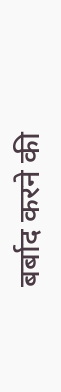बर्बाद करने की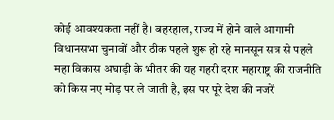कोई आवश्यकता नहीं है। बहरहाल, राज्य में होने वाले आगामी विधानसभा चुनावों और ठीक पहले शुरू हो रहे मानसून सत्र से पहले महा विकास अघाड़ी के भीतर की यह गहरी दरार महाराष्ट्र की राजनीति को किस नए मोड़ पर ले जाती है, इस पर पूरे देश की नजरें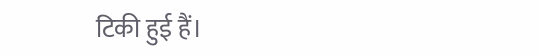टिकी हुई हैं।